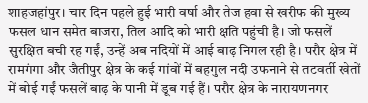शाहजहांपुर। चार दिन पहले हुई भारी वर्षा और तेज हवा से खरीफ की मुख्य फसल धान समेत बाजरा, तिल आदि को भारी क्षति पहुंची है। जो फसलें सुरक्षित बची रह गईं, उन्हें अब नदियों में आई बाढ़ निगल रही है। परौर क्षेत्र में रामगंगा और जैतीपुर क्षेत्र के कई गांवों में बहगुल नदी उफनाने से तटवर्ती खेतों में बोई गईं फसलें बाढ़ के पानी में डूब गई हैं। परौर क्षेत्र के नारायणनगर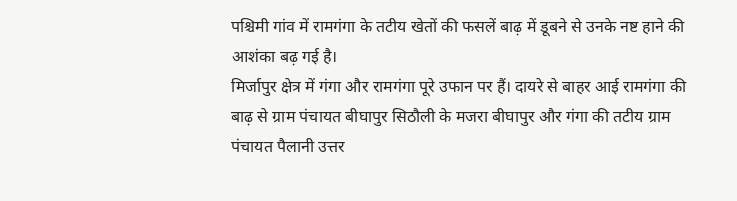पश्चिमी गांव में रामगंगा के तटीय खेतों की फसलें बाढ़ में डूबने से उनके नष्ट हाने की आशंका बढ़ गई है।
मिर्जापुर क्षेत्र में गंगा और रामगंगा पूरे उफान पर हैं। दायरे से बाहर आई रामगंगा की बाढ़ से ग्राम पंचायत बीघापुर सिठौली के मजरा बीघापुर और गंगा की तटीय ग्राम पंचायत पैलानी उत्तर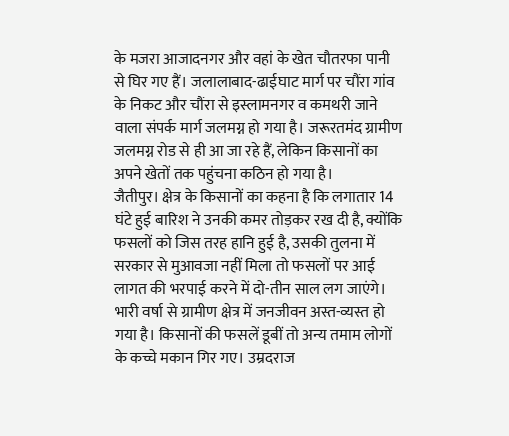के मजरा आजादनगर और वहां के खेत चौतरफा पानी से घिर गए हैं। जलालाबाद-ढाईघाट मार्ग पर चौंरा गांव के निकट और चौंरा से इस्लामनगर व कमथरी जाने वाला संपर्क मार्ग जलमग्न हो गया है। जरूरतमंद ग्रामीण जलमग्न रोड से ही आ जा रहे हैं, लेकिन किसानों का अपने खेतों तक पहुंचना कठिन हो गया है।
जैतीपुर। क्षेत्र के किसानों का कहना है कि लगातार 14 घंटे हुई बारिश ने उनकी कमर तोड़कर रख दी है, क्योंकि फसलों को जिस तरह हानि हुई है, उसकी तुलना में सरकार से मुआवजा नहीं मिला तो फसलों पर आई लागत की भरपाई करने में दो-तीन साल लग जाएंगे। भारी वर्षा से ग्रामीण क्षेत्र में जनजीवन अस्त-व्यस्त हो गया है। किसानों की फसलें डूबीं तो अन्य तमाम लोगों के कच्चे मकान गिर गए। उम्रदराज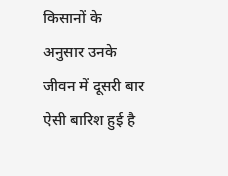किसानों के अनुसार उनके जीवन में दूसरी बार ऐसी बारिश हुई है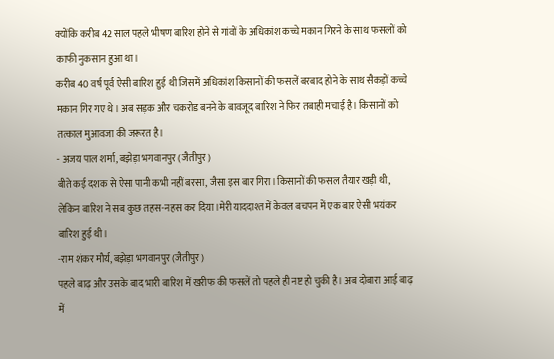क्योंकि करीब 42 साल पहले भीषण बारिश होने से गांवों के अधिकांश कच्चे मकान गिरने के साथ फसलों को काफी नुकसान हुआ था।
करीब 40 वर्ष पूर्व ऐसी बारिश हुई थी जिसमें अधिकांश किसानों की फसलें बरबाद होने के साथ सैकड़ों कच्चे मकान गिर गए थे। अब सड़क और चकरोड बनने के बावजूद बारिश ने फिर तबाही मचाई है। किसानों को तत्काल मुआवजा की जरूरत है।
- अजय पाल शर्मा, बझेड़ा भगवानपुर (जैतीपुर)
बीते कई दशक से ऐसा पानी कभी नहीं बरसा, जैसा इस बार गिरा।किसानों की फसल तैयार खड़ी थी, लेकिन बारिश ने सब कुछ तहस-नहस कर दिया।मेरी याददाश्त में केवल बचपन में एक बार ऐसी भयंकर बारिश हुई थी।
-राम शंकर मौर्य, बझेड़ा भगवानपुर (जैतीपुर)
पहले बाढ़ और उसके बाद भारी बारिश में खरीफ की फसलें तो पहले ही नष्ट हो चुकी है। अब दोबारा आई बाढ़ में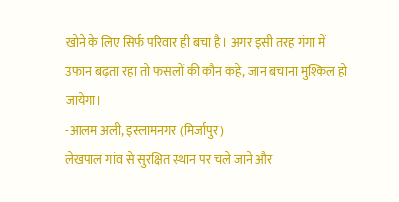खोने के लिए सिर्फ परिवार ही बचा है। अगर इसी तरह गंगा में उफान बढ़ता रहा तो फसलों की कौन कहे, जान बचाना मुश्किल हो जायेगा।
-आलम अली, इस्लामनगर (मिर्जापुर)
लेखपाल गांव से सुरक्षित स्थान पर चले जाने और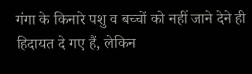गंगा के किनारे पशु व बच्चों को नहीं जाने देने ही हिदायत दे गए हैं, लेकिन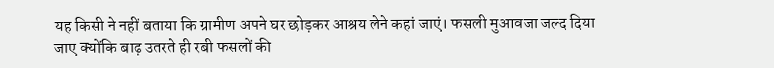यह किसी ने नहीं बताया कि ग्रामीण अपने घर छोड़कर आश्रय लेने कहां जाएं। फसली मुआवजा जल्द दिया जाए क्योंकि बाढ़ उतरते ही रबी फसलों की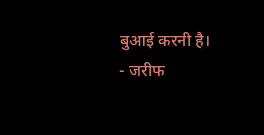बुआई करनी है।
- जरीफ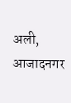अली, आजादनगर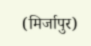(मिर्जापुर)